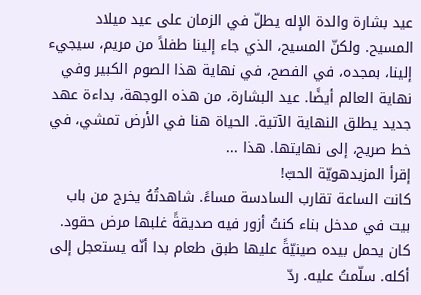عيد بشارة والدة الإله يطلّ في الزمان على عيد ميلاد المسيح. ولكنّ المسيح، الذي جاء إلينا طفلاً من مريم، سيجيء إلينا، بمجده، في الفصح، في نهاية هذا الصوم الكبير وفي نهاية العالم أيضًا. عيد البشارة، من هذه الوجهة، بداءة عهد جديد يطلق النهاية الآتية. الحياة هنا في الأرض تمشي، في خط صريح، إلى نهايتها. هذا ...
إقرأ المزيدهويّة الحبّ!
كانت الساعة تقارب السادسة مساءً. شاهدتُهُ يخرج من باب بيت في مدخل بناء كنتُ أزور فيه صديقةً غلبها مرض حقود. كان يحمل بيده صينيّةً عليها طبق طعام بدا أنّه يستعجل إلى أكله. سلّمتُ عليه. ردّ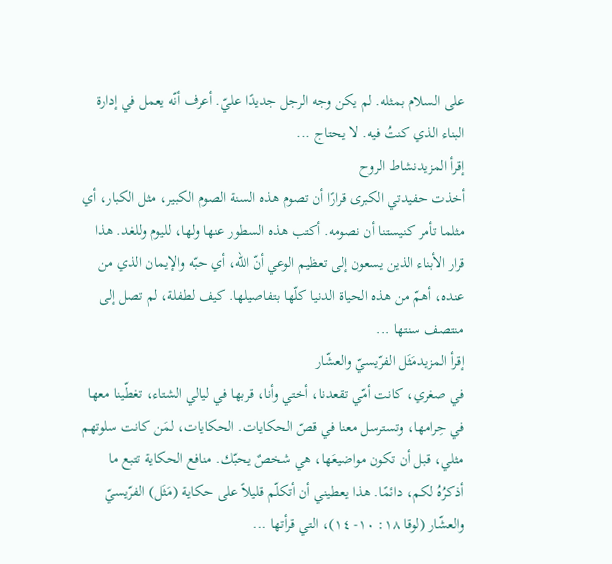على السلام بمثله. لم يكن وجه الرجل جديدًا عليّ. أعرف أنّه يعمل في إدارة البناء الذي كنتُ فيه. لا يحتاج ...
إقرأ المزيدنشاط الروح
أخذت حفيدتي الكبرى قرارًا أن تصوم هذه السنة الصوم الكبير، مثل الكبار، أي مثلما تأمر كنيستنا أن نصومه. أكتب هذه السطور عنها ولها، لليوم وللغد. هذا قرار الأبناء الذين يسعون إلى تعظيم الوعي أنّ الله، أي حبّه والإيمان الذي من عنده، أهمّ من هذه الحياة الدنيا كلّها بتفاصيلها. كيف لطفلة، لم تصل إلى منتصف سنتها ...
إقرأ المزيدمَثَل الفرّيسيّ والعشّار
في صغري، كانت أمّي تقعدنا، أختي وأنا، قربها في ليالي الشتاء، تغطّينا معها في حِرامها، وتسترسل معنا في قصّ الحكايات. الحكايات، لمَن كانت سلوتهم مثلي، قبل أن تكون مواضيعَها، هي شخصٌ يحبّك. منافع الحكاية تتبع ما أذكرُهُ لكم، دائمًا. هذا يعطيني أن أتكلّم قليلاً على حكاية (مَثَل) الفرّيسيّ والعشّار (لوقا ١٨: ١٠- ١٤)، التي قرأتها ...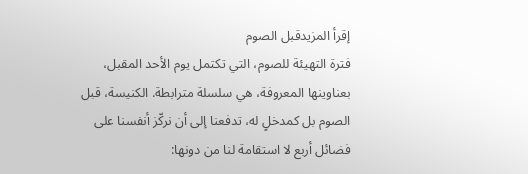إقرأ المزيدقبل الصوم
فترة التهيئة للصوم، التي تكتمل يوم الأحد المقبل، بعناوينها المعروفة، هي سلسلة مترابطة. الكنيسة، قبل الصوم بل كمدخلٍ له، تدفعنا إلى أن نركّز أنفسنا على فضائل أربع لا استقامة لنا من دونها: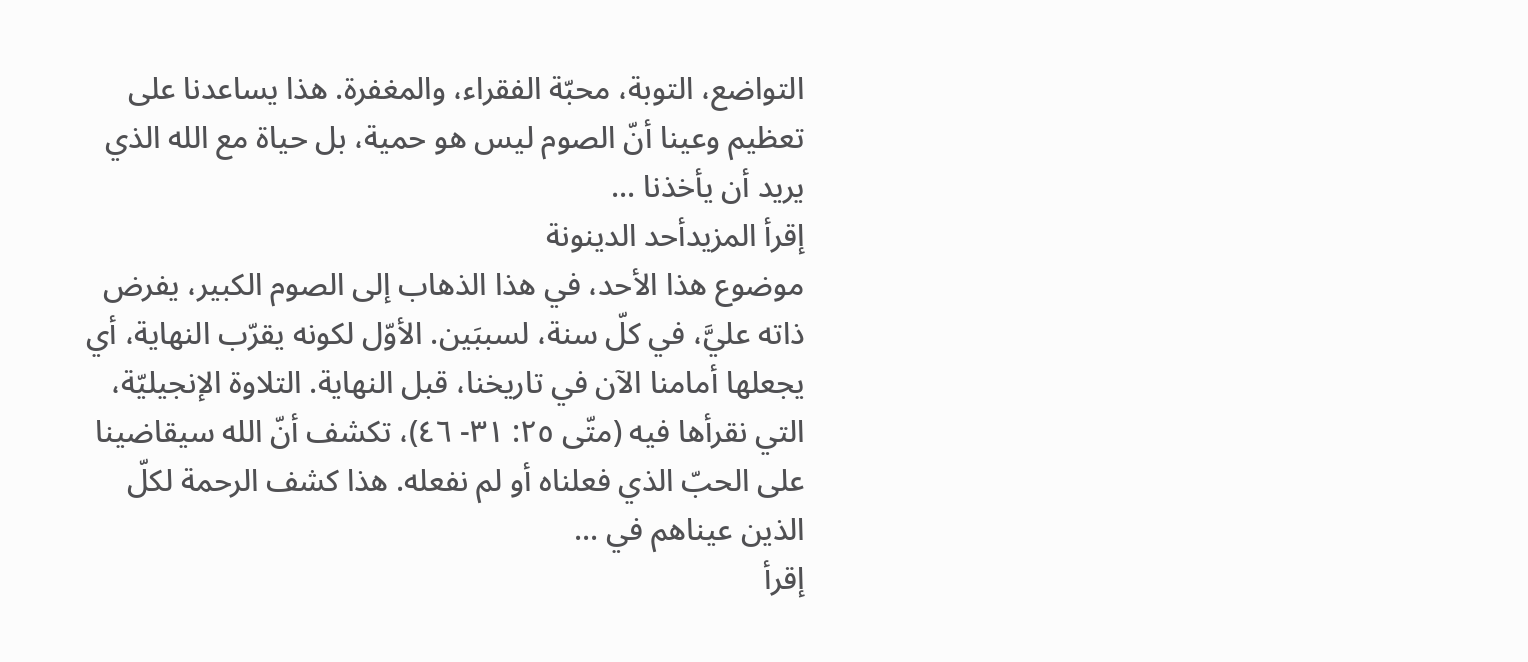التواضع، التوبة، محبّة الفقراء، والمغفرة. هذا يساعدنا على تعظيم وعينا أنّ الصوم ليس هو حمية، بل حياة مع الله الذي يريد أن يأخذنا ...
إقرأ المزيدأحد الدينونة
موضوع هذا الأحد، في هذا الذهاب إلى الصوم الكبير، يفرض ذاته عليَّ، في كلّ سنة، لسببَين. الأوّل لكونه يقرّب النهاية، أي يجعلها أمامنا الآن في تاريخنا، قبل النهاية. التلاوة الإنجيليّة، التي نقرأها فيه (متّى ٢٥: ٣١- ٤٦)، تكشف أنّ الله سيقاضينا على الحبّ الذي فعلناه أو لم نفعله. هذا كشف الرحمة لكلّ الذين عيناهم في ...
إقرأ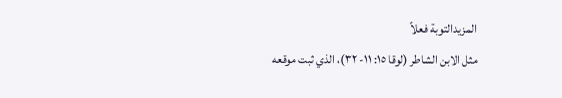المزيدالتوبة فعلاً
مثل الابن الشاطر (لوقا ١٥: ١١- ٣٢)، الذي ثبت موقعه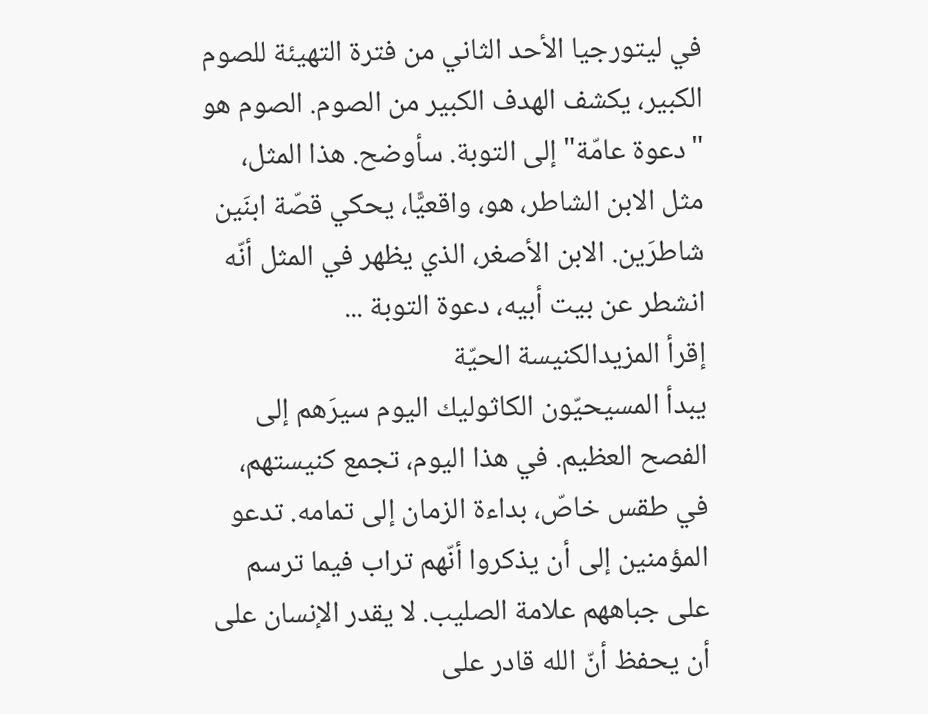في ليتورجيا الأحد الثاني من فترة التهيئة للصوم الكبير، يكشف الهدف الكبير من الصوم. الصوم هو "دعوة عامّة" إلى التوبة. سأوضح. هذا المثل، مثل الابن الشاطر، هو، واقعيًّا، يحكي قصّة ابنَين شاطرَين. الابن الأصغر، الذي يظهر في المثل أنّه انشطر عن بيت أبيه، دعوة التوبة ...
إقرأ المزيدالكنيسة الحيّة
يبدأ المسيحيّون الكاثوليك اليوم سيرَهم إلى الفصح العظيم. في هذا اليوم، تجمع كنيستهم، في طقس خاصّ، بداءة الزمان إلى تمامه. تدعو المؤمنين إلى أن يذكروا أنّهم تراب فيما ترسم على جباههم علامة الصليب. لا يقدر الإنسان على أن يحفظ أنّ الله قادر على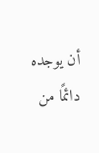أن يوجده دائمًا من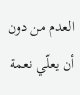العدم من دون أن يعلّي نعمة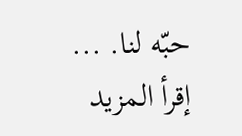حبّه لنا. ...
إقرأ المزيد